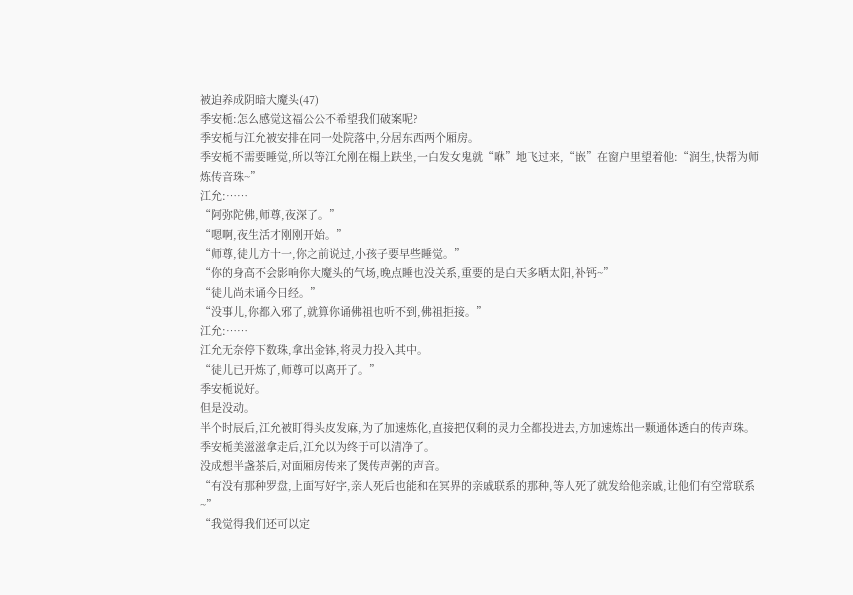被迫养成阴暗大魔头(47)
季安栀:怎么感觉这福公公不希望我们破案呢?
季安栀与江允被安排在同一处院落中,分居东西两个厢房。
季安栀不需要睡觉,所以等江允刚在榻上趺坐,一白发女鬼就“咻”地飞过来,“嵌”在窗户里望着他:“润生,快帮为师炼传音珠~”
江允:……
“阿弥陀佛,师尊,夜深了。”
“嗯啊,夜生活才刚刚开始。”
“师尊,徒儿方十一,你之前说过,小孩子要早些睡觉。”
“你的身高不会影响你大魔头的气场,晚点睡也没关系,重要的是白天多晒太阳,补钙~”
“徒儿尚未诵今日经。”
“没事儿,你都入邪了,就算你诵佛祖也听不到,佛祖拒接。”
江允:……
江允无奈停下数珠,拿出金钵,将灵力投入其中。
“徒儿已开炼了,师尊可以离开了。”
季安栀说好。
但是没动。
半个时辰后,江允被盯得头皮发麻,为了加速炼化,直接把仅剩的灵力全都投进去,方加速炼出一颗通体透白的传声珠。
季安栀美滋滋拿走后,江允以为终于可以清净了。
没成想半盏茶后,对面厢房传来了煲传声粥的声音。
“有没有那种罗盘,上面写好字,亲人死后也能和在冥界的亲戚联系的那种,等人死了就发给他亲戚,让他们有空常联系~”
“我觉得我们还可以定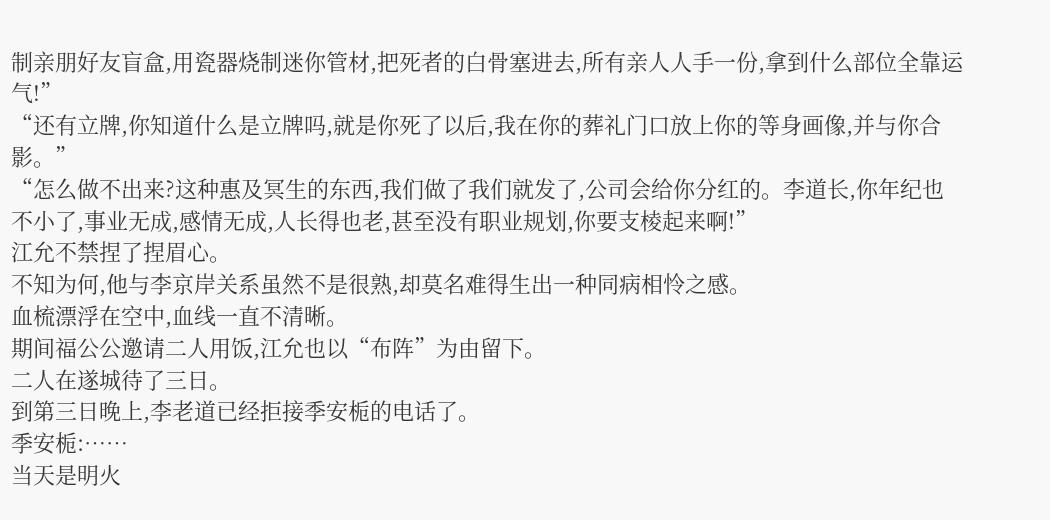制亲朋好友盲盒,用瓷器烧制迷你管材,把死者的白骨塞进去,所有亲人人手一份,拿到什么部位全靠运气!”
“还有立牌,你知道什么是立牌吗,就是你死了以后,我在你的葬礼门口放上你的等身画像,并与你合影。”
“怎么做不出来?这种惠及冥生的东西,我们做了我们就发了,公司会给你分红的。李道长,你年纪也不小了,事业无成,感情无成,人长得也老,甚至没有职业规划,你要支棱起来啊!”
江允不禁捏了捏眉心。
不知为何,他与李京岸关系虽然不是很熟,却莫名难得生出一种同病相怜之感。
血梳漂浮在空中,血线一直不清晰。
期间福公公邀请二人用饭,江允也以“布阵”为由留下。
二人在遂城待了三日。
到第三日晚上,李老道已经拒接季安栀的电话了。
季安栀:……
当天是明火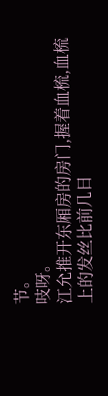节。
吱呀。
江允推开东厢房的房门,握着血梳,血梳上的发丝比前几日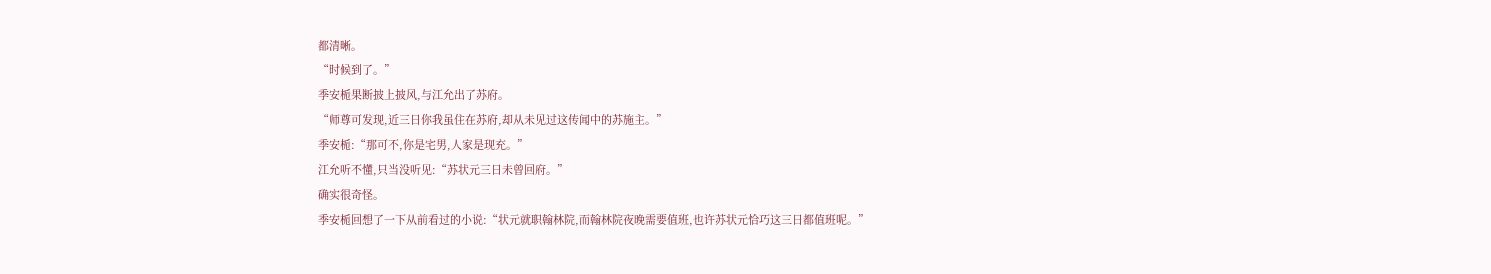都清晰。
“时候到了。”
季安栀果断披上披风,与江允出了苏府。
“师尊可发现,近三日你我虽住在苏府,却从未见过这传闻中的苏施主。”
季安栀:“那可不,你是宅男,人家是现充。”
江允听不懂,只当没听见:“苏状元三日未曾回府。”
确实很奇怪。
季安栀回想了一下从前看过的小说:“状元就职翰林院,而翰林院夜晚需要值班,也许苏状元恰巧这三日都值班呢。”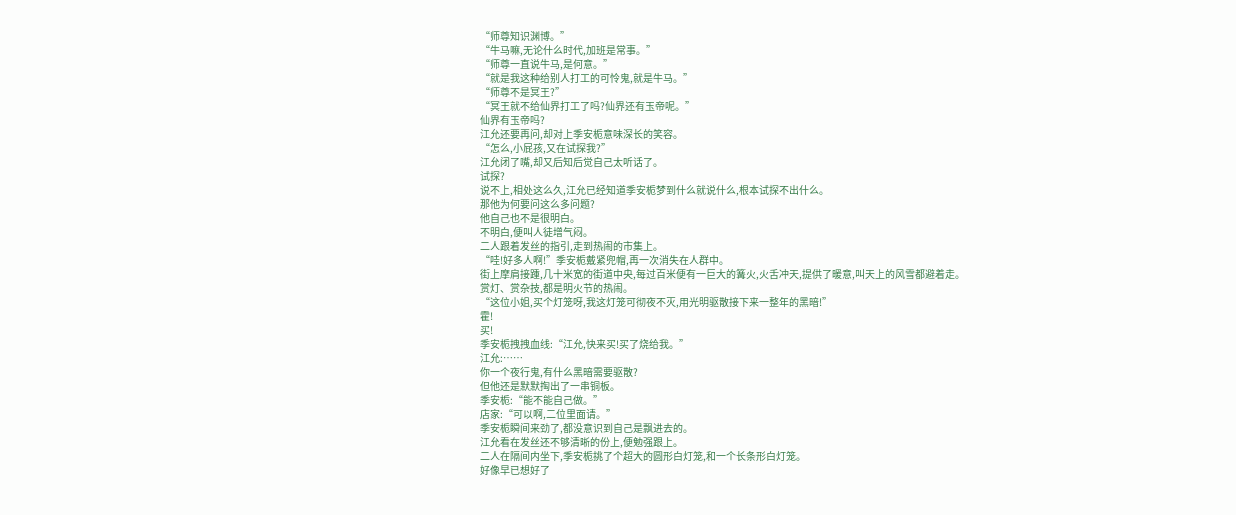“师尊知识渊博。”
“牛马嘛,无论什么时代,加班是常事。”
“师尊一直说牛马,是何意。”
“就是我这种给别人打工的可怜鬼,就是牛马。”
“师尊不是冥王?”
“冥王就不给仙界打工了吗?仙界还有玉帝呢。”
仙界有玉帝吗?
江允还要再问,却对上季安栀意味深长的笑容。
“怎么,小屁孩,又在试探我?”
江允闭了嘴,却又后知后觉自己太听话了。
试探?
说不上,相处这么久,江允已经知道季安栀梦到什么就说什么,根本试探不出什么。
那他为何要问这么多问题?
他自己也不是很明白。
不明白,便叫人徒增气闷。
二人跟着发丝的指引,走到热闹的市集上。
“哇!好多人啊!”季安栀戴紧兜帽,再一次消失在人群中。
街上摩肩接踵,几十米宽的街道中央,每过百米便有一巨大的篝火,火舌冲天,提供了暖意,叫天上的风雪都避着走。
赏灯、赏杂技,都是明火节的热闹。
“这位小姐,买个灯笼呀,我这灯笼可彻夜不灭,用光明驱散接下来一整年的黑暗!”
霍!
买!
季安栀拽拽血线:“江允,快来买!买了烧给我。”
江允:……
你一个夜行鬼,有什么黑暗需要驱散?
但他还是默默掏出了一串铜板。
季安栀:“能不能自己做。”
店家:“可以啊,二位里面请。”
季安栀瞬间来劲了,都没意识到自己是飘进去的。
江允看在发丝还不够清晰的份上,便勉强跟上。
二人在隔间内坐下,季安栀挑了个超大的圆形白灯笼,和一个长条形白灯笼。
好像早已想好了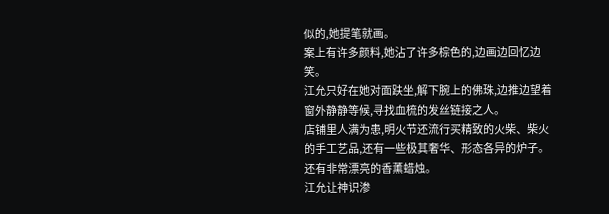似的,她提笔就画。
案上有许多颜料,她沾了许多棕色的,边画边回忆边笑。
江允只好在她对面趺坐,解下腕上的佛珠,边推边望着窗外静静等候,寻找血梳的发丝链接之人。
店铺里人满为患,明火节还流行买精致的火柴、柴火的手工艺品,还有一些极其奢华、形态各异的炉子。
还有非常漂亮的香薰蜡烛。
江允让神识渗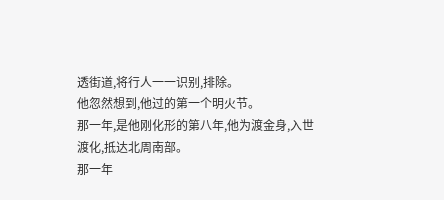透街道,将行人一一识别,排除。
他忽然想到,他过的第一个明火节。
那一年,是他刚化形的第八年,他为渡金身,入世渡化,抵达北周南部。
那一年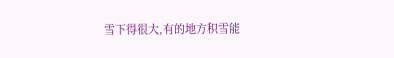雪下得很大,有的地方积雪能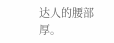达人的腰部厚。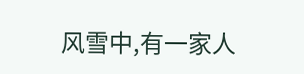风雪中,有一家人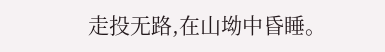走投无路,在山坳中昏睡。